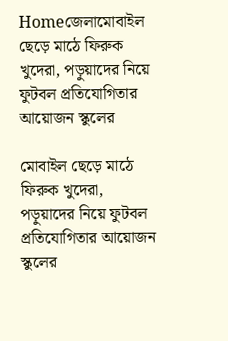Homeজেলামোবাইল ছেড়ে মাঠে ফিরুক খুদেরা, পড়ুয়াদের নিয়ে ফুটবল প্রতিযোগিতার আয়োজন স্কুলের

মোবাইল ছেড়ে মাঠে ফিরুক খুদেরা, পড়ুয়াদের নিয়ে ফুটবল প্রতিযোগিতার আয়োজন স্কুলের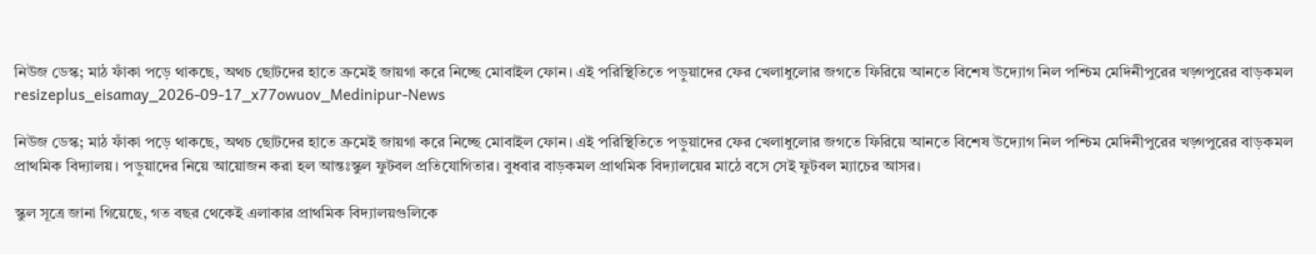নিউজ ডেস্ক; মাঠ ফাঁকা পড়ে থাকছে, অথচ ছোটদের হাতে ক্রমেই জায়গা করে নিচ্ছে মোবাইল ফোন। এই পরিস্থিতিতে পড়ুয়াদের ফের খেলাধুলোর জগতে ফিরিয়ে আনতে বিশেষ উদ্যোগ নিল পশ্চিম মেদিনীপুরের খড়্গপুরের বাড়কমল
resizeplus_eisamay_2026-09-17_x77owuov_Medinipur-News

নিউজ ডেস্ক; মাঠ ফাঁকা পড়ে থাকছে, অথচ ছোটদের হাতে ক্রমেই জায়গা করে নিচ্ছে মোবাইল ফোন। এই পরিস্থিতিতে পড়ুয়াদের ফের খেলাধুলোর জগতে ফিরিয়ে আনতে বিশেষ উদ্যোগ নিল পশ্চিম মেদিনীপুরের খড়্গপুরের বাড়কমল প্রাথমিক বিদ্যালয়। পড়ুয়াদের নিয়ে আয়োজন করা হল আন্তঃস্কুল ফুটবল প্রতিযোগিতার। বুধবার বাড়কমল প্রাথমিক বিদ্যালয়ের মাঠে বসে সেই ফুটবল ম্যাচের আসর।

স্কুল সূত্রে জানা গিয়েছে, গত বছর থেকেই এলাকার প্রাথমিক বিদ্যালয়গুলিকে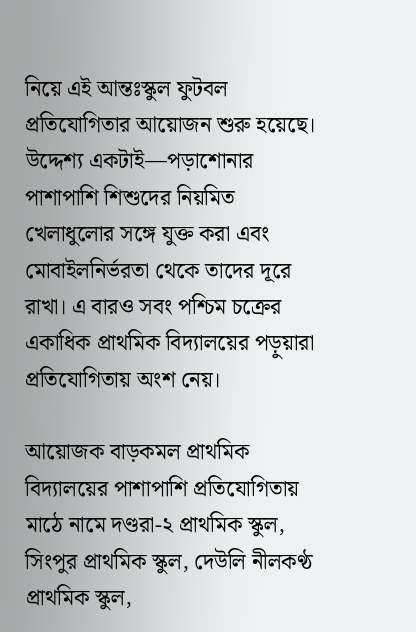নিয়ে এই আন্তঃস্কুল ফুটবল প্রতিযোগিতার আয়োজন শুরু হয়েছে। উদ্দেশ্য একটাই—পড়াশোনার পাশাপাশি শিশুদের নিয়মিত খেলাধুলোর সঙ্গে যুক্ত করা এবং মোবাইলনির্ভরতা থেকে তাদের দূরে রাখা। এ বারও সবং পশ্চিম চক্রের একাধিক প্রাথমিক বিদ্যালয়ের পড়ুয়ারা প্রতিযোগিতায় অংশ নেয়।

আয়োজক বাড়কমল প্রাথমিক বিদ্যালয়ের পাশাপাশি প্রতিযোগিতায় মাঠে নামে দণ্ডরা-২ প্রাথমিক স্কুল, সিংপুর প্রাথমিক স্কুল, দেউলি নীলকণ্ঠ প্রাথমিক স্কুল,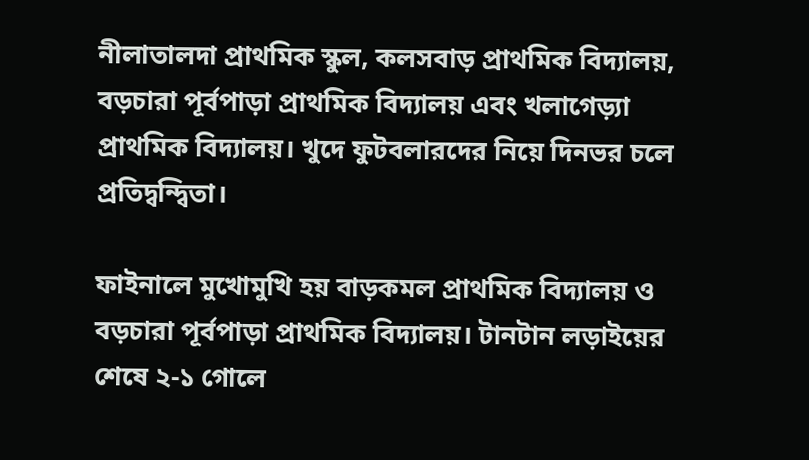নীলাতালদা প্রাথমিক স্কুল, কলসবাড় প্রাথমিক বিদ্যালয়, বড়চারা পূর্বপাড়া প্রাথমিক বিদ্যালয় এবং খলাগেড়্যা প্রাথমিক বিদ্যালয়। খুদে ফুটবলারদের নিয়ে দিনভর চলে প্রতিদ্বন্দ্বিতা।

ফাইনালে মুখোমুখি হয় বাড়কমল প্রাথমিক বিদ্যালয় ও বড়চারা পূর্বপাড়া প্রাথমিক বিদ্যালয়। টানটান লড়াইয়ের শেষে ২-১ গোলে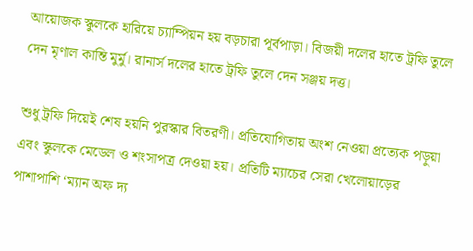আয়োজক স্কুলকে হারিয়ে চ্যাম্পিয়ন হয় বড়চারা পূর্বপাড়া। বিজয়ী দলের হাতে ট্রফি তুলে দেন মৃণাল কান্তি মুর্মু। রানার্স দলের হাতে ট্রফি তুলে দেন সঞ্জয় দত্ত।

শুধু ট্রফি দিয়েই শেষ হয়নি পুরস্কার বিতরণী। প্রতিযোগিতায় অংশ নেওয়া প্রত্যেক পড়ুয়া এবং স্কুলকে মেডেল ও শংসাপত্র দেওয়া হয়। প্রতিটি ম্যাচের সেরা খেলোয়াড়ের পাশাপাশি ‘ম্যান অফ দ্য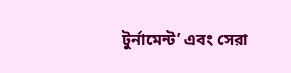টুর্নামেন্ট’ এবং সেরা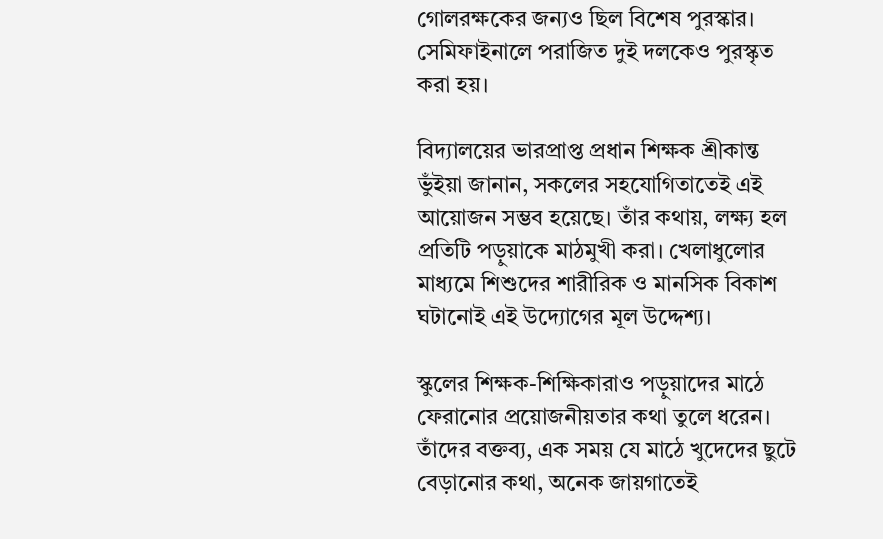গোলরক্ষকের জন্যও ছিল বিশেষ পুরস্কার। সেমিফাইনালে পরাজিত দুই দলকেও পুরস্কৃত করা হয়।

বিদ্যালয়ের ভারপ্রাপ্ত প্রধান শিক্ষক শ্রীকান্ত ভুঁইয়া জানান, সকলের সহযোগিতাতেই এই আয়োজন সম্ভব হয়েছে। তাঁর কথায়, লক্ষ্য হল প্রতিটি পড়ুয়াকে মাঠমুখী করা। খেলাধুলোর মাধ্যমে শিশুদের শারীরিক ও মানসিক বিকাশ ঘটানোই এই উদ্যোগের মূল উদ্দেশ্য।

স্কুলের শিক্ষক-শিক্ষিকারাও পড়ুয়াদের মাঠে ফেরানোর প্রয়োজনীয়তার কথা তুলে ধরেন। তাঁদের বক্তব্য, এক সময় যে মাঠে খুদেদের ছুটে বেড়ানোর কথা, অনেক জায়গাতেই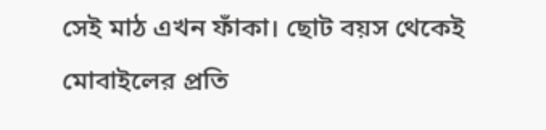সেই মাঠ এখন ফাঁকা। ছোট বয়স থেকেই মোবাইলের প্রতি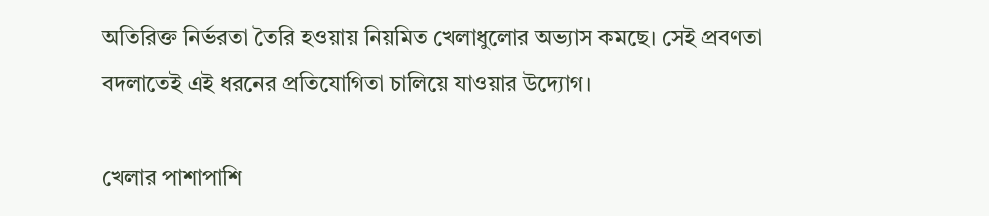অতিরিক্ত নির্ভরতা তৈরি হওয়ায় নিয়মিত খেলাধুলোর অভ্যাস কমছে। সেই প্রবণতা বদলাতেই এই ধরনের প্রতিযোগিতা চালিয়ে যাওয়ার উদ্যোগ।

খেলার পাশাপাশি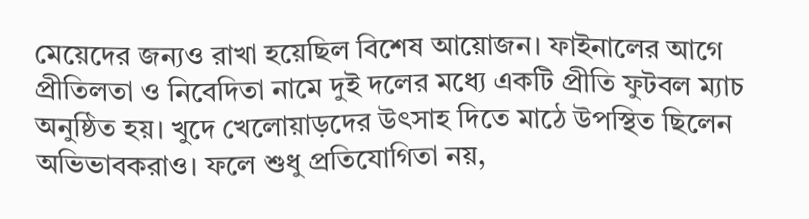মেয়েদের জন্যও রাখা হয়েছিল বিশেষ আয়োজন। ফাইনালের আগে প্রীতিলতা ও নিবেদিতা নামে দুই দলের মধ্যে একটি প্রীতি ফুটবল ম্যাচ অনুষ্ঠিত হয়। খুদে খেলোয়াড়দের উৎসাহ দিতে মাঠে উপস্থিত ছিলেন অভিভাবকরাও। ফলে শুধু প্রতিযোগিতা নয়,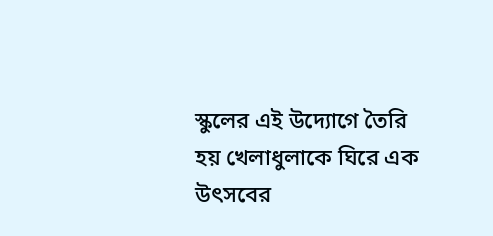স্কুলের এই উদ্যোগে তৈরি হয় খেলাধুলাকে ঘিরে এক উৎসবের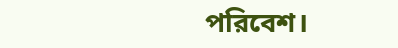পরিবেশ।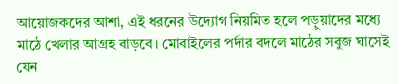আয়োজকদের আশা, এই ধরনের উদ্যোগ নিয়মিত হলে পড়ুয়াদের মধ্যে মাঠে খেলার আগ্রহ বাড়বে। মোবাইলের পর্দার বদলে মাঠের সবুজ ঘাসেই যেন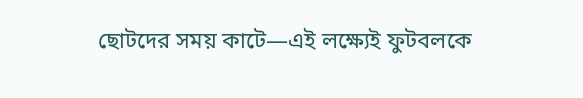ছোটদের সময় কাটে—এই লক্ষ্যেই ফুটবলকে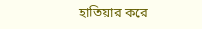হাতিয়ার করে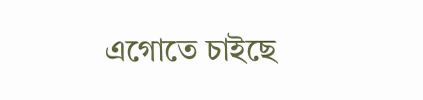এগোতে চাইছে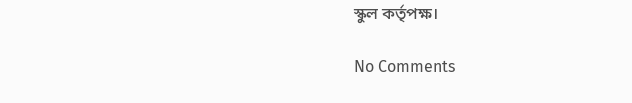স্কুল কর্তৃপক্ষ।

No Comments